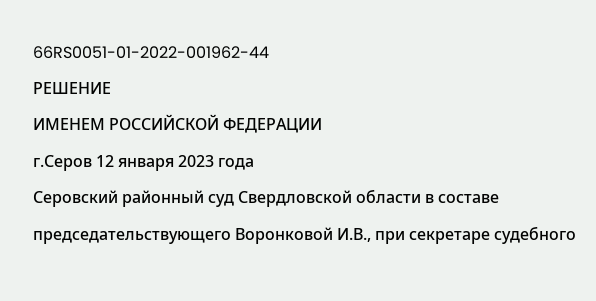66RS0051-01-2022-001962-44
РЕШЕНИЕ
ИМЕНЕМ РОССИЙСКОЙ ФЕДЕРАЦИИ
г.Серов 12 января 2023 года
Серовский районный суд Свердловской области в составе председательствующего Воронковой И.В., при секретаре судебного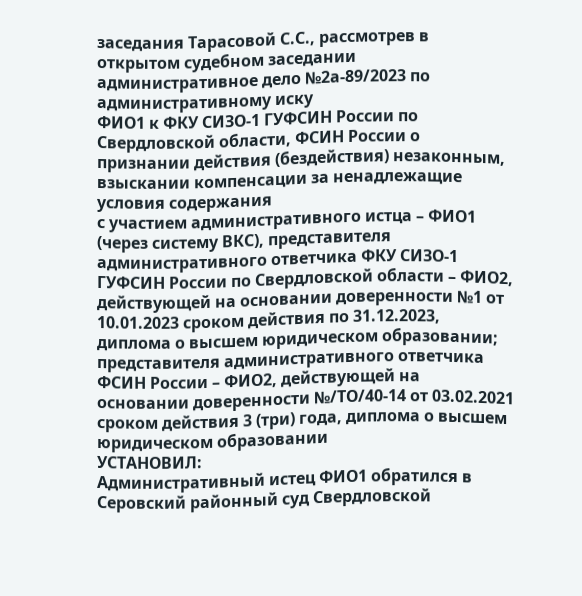заседания Тарасовой С.С., рассмотрев в открытом судебном заседании административное дело №2а-89/2023 по административному иску
ФИО1 к ФКУ СИЗО-1 ГУФСИН России по Свердловской области, ФСИН России о признании действия (бездействия) незаконным, взыскании компенсации за ненадлежащие условия содержания
с участием административного истца – ФИО1 (через систему ВКС), представителя административного ответчика ФКУ СИЗО-1 ГУФСИН России по Свердловской области – ФИО2, действующей на основании доверенности №1 от 10.01.2023 сроком действия по 31.12.2023, диплома о высшем юридическом образовании; представителя административного ответчика ФСИН России – ФИО2, действующей на основании доверенности №/ТО/40-14 от 03.02.2021 сроком действия 3 (три) года, диплома о высшем юридическом образовании
УСТАНОВИЛ:
Административный истец ФИО1 обратился в Серовский районный суд Свердловской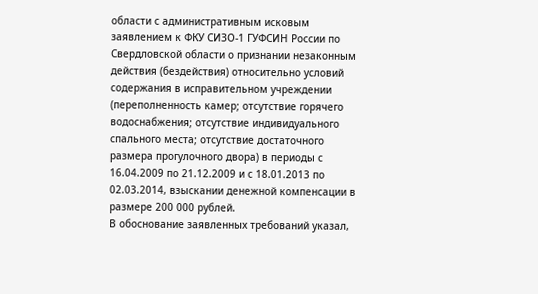области с административным исковым заявлением к ФКУ СИЗО-1 ГУФСИН России по Свердловской области о признании незаконным действия (бездействия) относительно условий содержания в исправительном учреждении (переполненность камер; отсутствие горячего водоснабжения; отсутствие индивидуального спального места; отсутствие достаточного размера прогулочного двора) в периоды с 16.04.2009 по 21.12.2009 и с 18.01.2013 по 02.03.2014, взыскании денежной компенсации в размере 200 000 рублей.
В обоснование заявленных требований указал,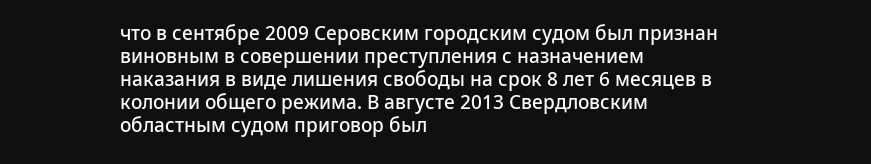что в сентябре 2009 Серовским городским судом был признан виновным в совершении преступления с назначением наказания в виде лишения свободы на срок 8 лет 6 месяцев в колонии общего режима. В августе 2013 Свердловским областным судом приговор был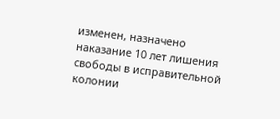изменен, назначено наказание 10 лет лишения свободы в исправительной колонии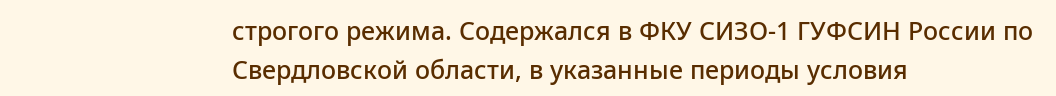строгого режима. Содержался в ФКУ СИЗО-1 ГУФСИН России по Свердловской области, в указанные периоды условия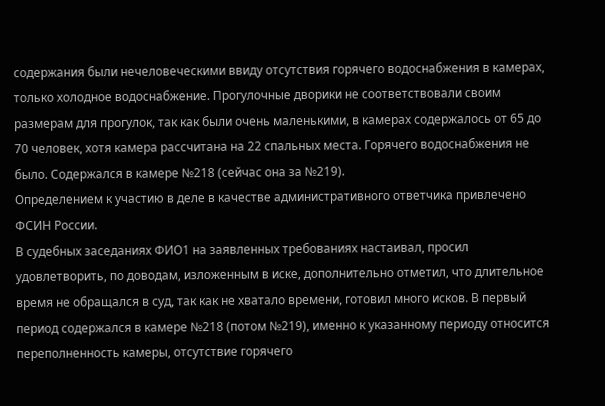содержания были нечеловеческими ввиду отсутствия горячего водоснабжения в камерах, только холодное водоснабжение. Прогулочные дворики не соответствовали своим размерам для прогулок, так как были очень маленькими, в камерах содержалось от 65 до 70 человек, хотя камера рассчитана на 22 спальных места. Горячего водоснабжения не было. Содержался в камере №218 (сейчас она за №219).
Определением к участию в деле в качестве административного ответчика привлечено ФСИН России.
В судебных заседаниях ФИО1 на заявленных требованиях настаивал, просил удовлетворить, по доводам, изложенным в иске, дополнительно отметил, что длительное время не обращался в суд, так как не хватало времени, готовил много исков. В первый период содержался в камере №218 (потом №219), именно к указанному периоду относится переполненность камеры, отсутствие горячего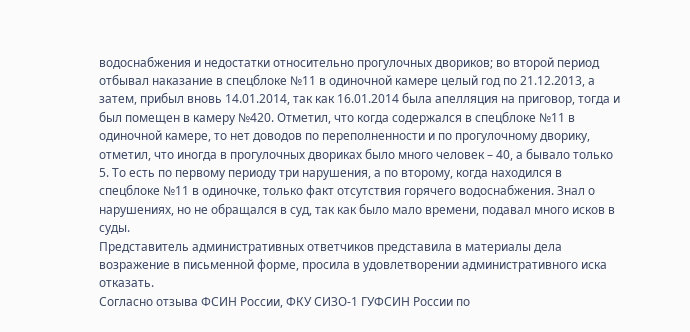водоснабжения и недостатки относительно прогулочных двориков; во второй период отбывал наказание в спецблоке №11 в одиночной камере целый год по 21.12.2013, а затем, прибыл вновь 14.01.2014, так как 16.01.2014 была апелляция на приговор, тогда и был помещен в камеру №420. Отметил, что когда содержался в спецблоке №11 в одиночной камере, то нет доводов по переполненности и по прогулочному дворику, отметил, что иногда в прогулочных двориках было много человек – 40, а бывало только 5. То есть по первому периоду три нарушения, а по второму, когда находился в спецблоке №11 в одиночке, только факт отсутствия горячего водоснабжения. Знал о нарушениях, но не обращался в суд, так как было мало времени, подавал много исков в суды.
Представитель административных ответчиков представила в материалы дела возражение в письменной форме, просила в удовлетворении административного иска отказать.
Согласно отзыва ФСИН России, ФКУ СИЗО-1 ГУФСИН России по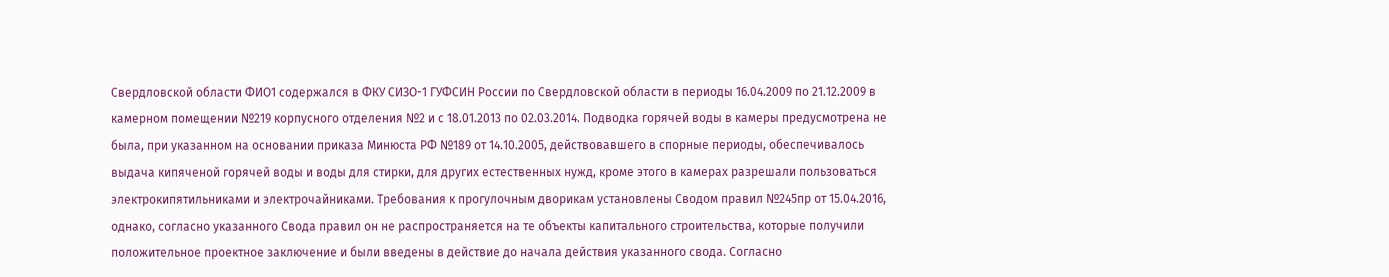Свердловской области ФИО1 содержался в ФКУ СИЗО-1 ГУФСИН России по Свердловской области в периоды 16.04.2009 по 21.12.2009 в камерном помещении №219 корпусного отделения №2 и с 18.01.2013 по 02.03.2014. Подводка горячей воды в камеры предусмотрена не была, при указанном на основании приказа Минюста РФ №189 от 14.10.2005, действовавшего в спорные периоды, обеспечивалось выдача кипяченой горячей воды и воды для стирки, для других естественных нужд, кроме этого в камерах разрешали пользоваться электрокипятильниками и электрочайниками. Требования к прогулочным дворикам установлены Сводом правил №245пр от 15.04.2016, однако, согласно указанного Свода правил он не распространяется на те объекты капитального строительства, которые получили положительное проектное заключение и были введены в действие до начала действия указанного свода. Согласно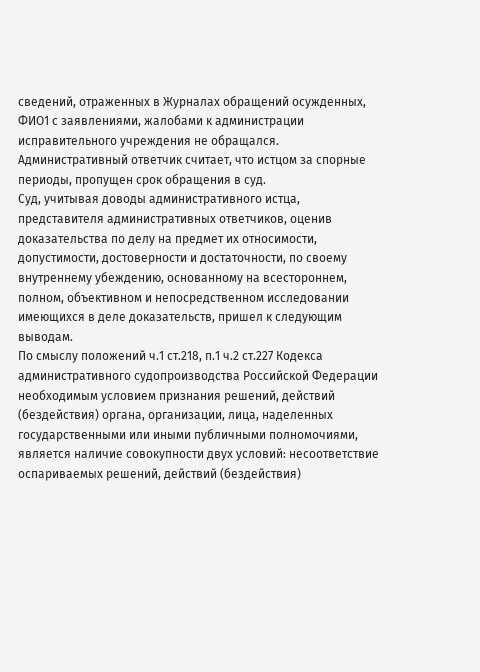сведений, отраженных в Журналах обращений осужденных, ФИО1 с заявлениями, жалобами к администрации исправительного учреждения не обращался. Административный ответчик считает, что истцом за спорные периоды, пропущен срок обращения в суд.
Суд, учитывая доводы административного истца, представителя административных ответчиков, оценив доказательства по делу на предмет их относимости, допустимости, достоверности и достаточности, по своему внутреннему убеждению, основанному на всестороннем, полном, объективном и непосредственном исследовании имеющихся в деле доказательств, пришел к следующим выводам.
По смыслу положений ч.1 ст.218, п.1 ч.2 ст.227 Кодекса административного судопроизводства Российской Федерации необходимым условием признания решений, действий (бездействия) органа, организации, лица, наделенных государственными или иными публичными полномочиями, является наличие совокупности двух условий: несоответствие оспариваемых решений, действий (бездействия)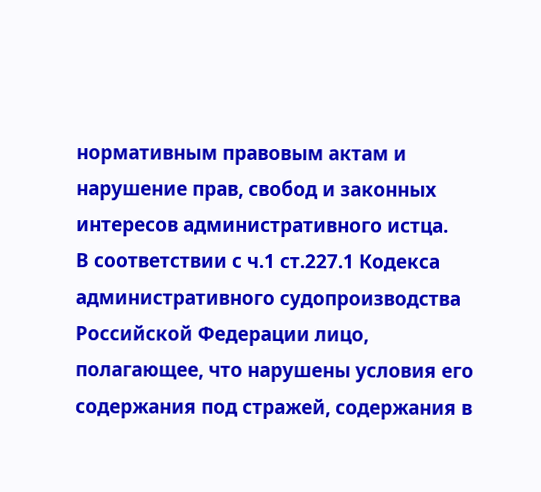нормативным правовым актам и нарушение прав, свобод и законных интересов административного истца.
В соответствии с ч.1 ст.227.1 Кодекса административного судопроизводства Российской Федерации лицо, полагающее, что нарушены условия его содержания под стражей, содержания в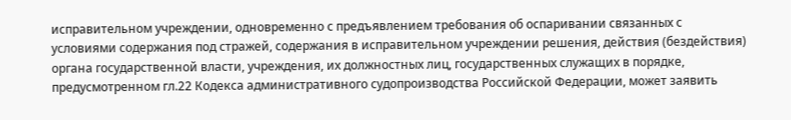исправительном учреждении, одновременно с предъявлением требования об оспаривании связанных с условиями содержания под стражей, содержания в исправительном учреждении решения, действия (бездействия) органа государственной власти, учреждения, их должностных лиц, государственных служащих в порядке, предусмотренном гл.22 Кодекса административного судопроизводства Российской Федерации, может заявить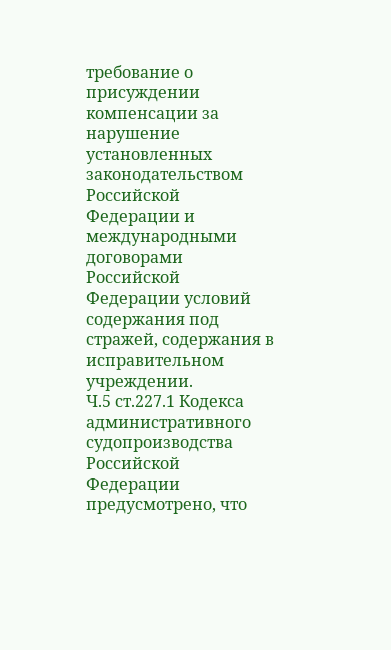требование о присуждении компенсации за нарушение установленных законодательством Российской Федерации и международными договорами Российской Федерации условий содержания под стражей, содержания в исправительном учреждении.
Ч.5 ст.227.1 Кодекса административного судопроизводства Российской Федерации предусмотрено, что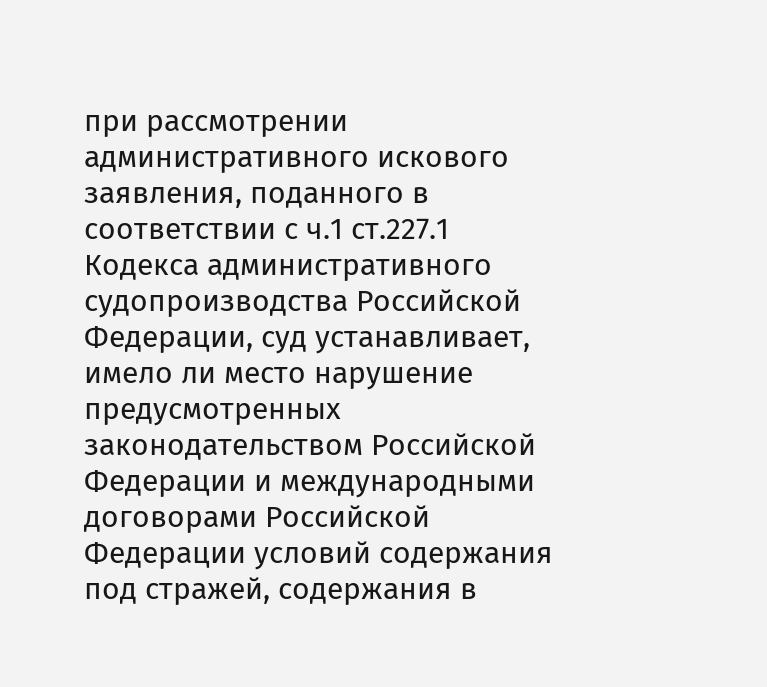при рассмотрении административного искового заявления, поданного в соответствии с ч.1 ст.227.1 Кодекса административного судопроизводства Российской Федерации, суд устанавливает, имело ли место нарушение предусмотренных законодательством Российской Федерации и международными договорами Российской Федерации условий содержания под стражей, содержания в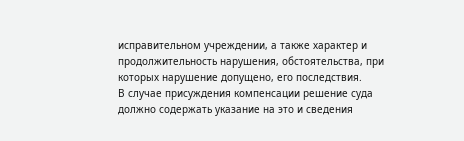исправительном учреждении, а также характер и продолжительность нарушения, обстоятельства, при которых нарушение допущено, его последствия.
В случае присуждения компенсации решение суда должно содержать указание на это и сведения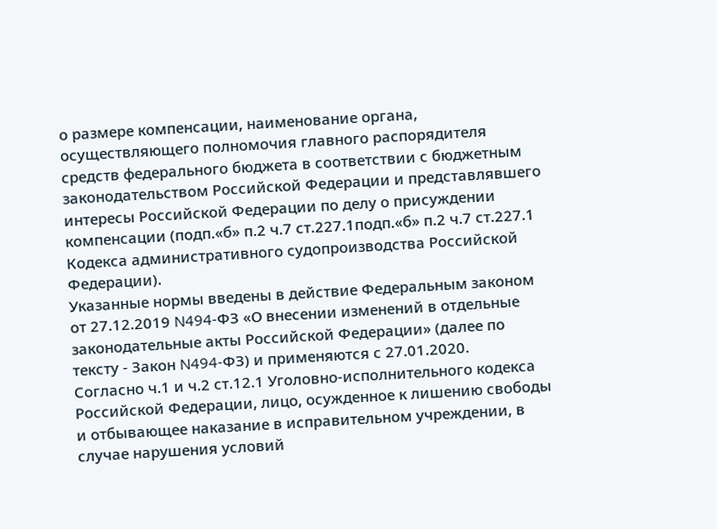о размере компенсации, наименование органа, осуществляющего полномочия главного распорядителя средств федерального бюджета в соответствии с бюджетным законодательством Российской Федерации и представлявшего интересы Российской Федерации по делу о присуждении компенсации (подп.«б» п.2 ч.7 ст.227.1подп.«б» п.2 ч.7 ст.227.1 Кодекса административного судопроизводства Российской Федерации).
Указанные нормы введены в действие Федеральным законом от 27.12.2019 N494-ФЗ «О внесении изменений в отдельные законодательные акты Российской Федерации» (далее по тексту - Закон N494-ФЗ) и применяются с 27.01.2020.
Согласно ч.1 и ч.2 ст.12.1 Уголовно-исполнительного кодекса Российской Федерации, лицо, осужденное к лишению свободы и отбывающее наказание в исправительном учреждении, в случае нарушения условий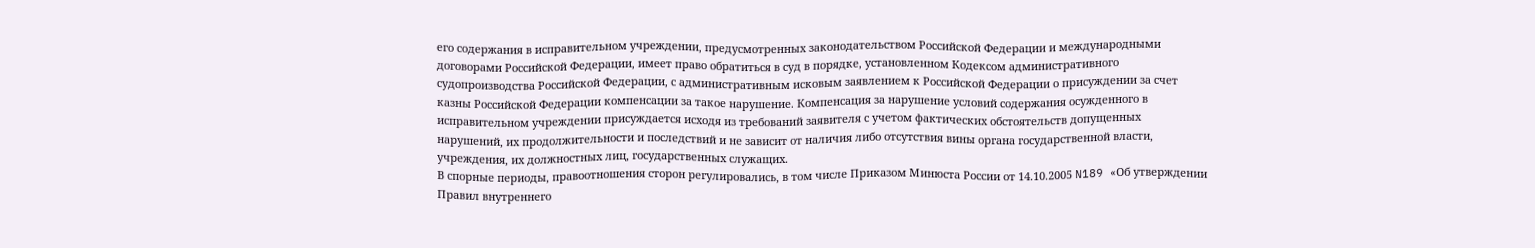его содержания в исправительном учреждении, предусмотренных законодательством Российской Федерации и международными договорами Российской Федерации, имеет право обратиться в суд в порядке, установленном Кодексом административного судопроизводства Российской Федерации, с административным исковым заявлением к Российской Федерации о присуждении за счет казны Российской Федерации компенсации за такое нарушение. Компенсация за нарушение условий содержания осужденного в исправительном учреждении присуждается исходя из требований заявителя с учетом фактических обстоятельств допущенных нарушений, их продолжительности и последствий и не зависит от наличия либо отсутствия вины органа государственной власти, учреждения, их должностных лиц, государственных служащих.
В спорные периоды, правоотношения сторон регулировались, в том числе Приказом Минюста России от 14.10.2005 N189 «Об утверждении Правил внутреннего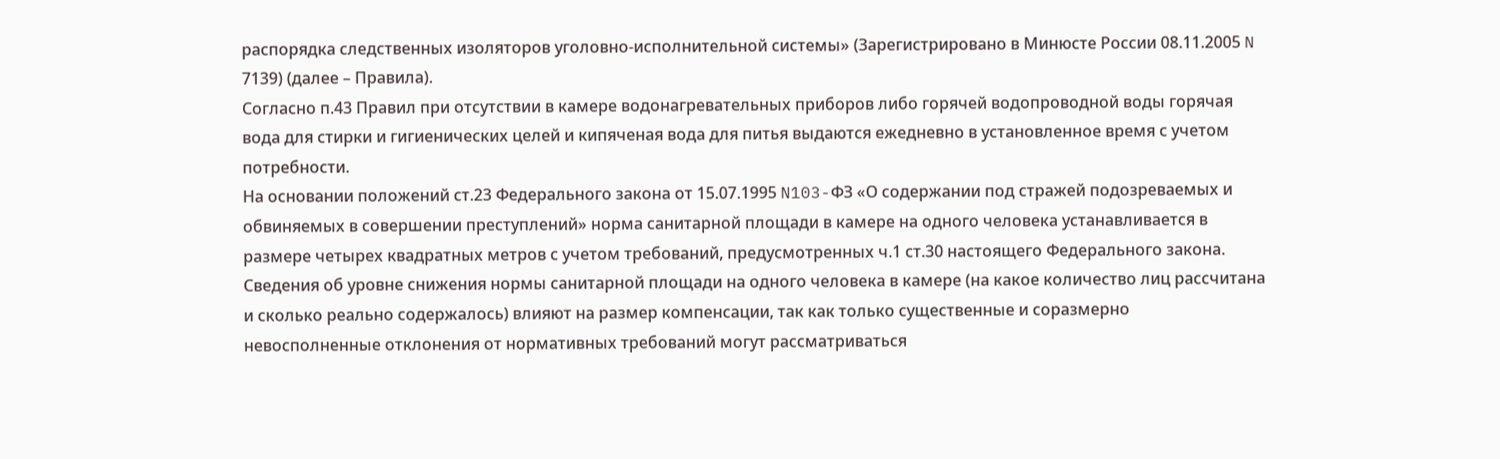распорядка следственных изоляторов уголовно-исполнительной системы» (Зарегистрировано в Минюсте России 08.11.2005 N 7139) (далее – Правила).
Согласно п.43 Правил при отсутствии в камере водонагревательных приборов либо горячей водопроводной воды горячая вода для стирки и гигиенических целей и кипяченая вода для питья выдаются ежедневно в установленное время с учетом потребности.
На основании положений ст.23 Федерального закона от 15.07.1995 N103-ФЗ «О содержании под стражей подозреваемых и обвиняемых в совершении преступлений» норма санитарной площади в камере на одного человека устанавливается в размере четырех квадратных метров с учетом требований, предусмотренных ч.1 ст.30 настоящего Федерального закона.
Сведения об уровне снижения нормы санитарной площади на одного человека в камере (на какое количество лиц рассчитана и сколько реально содержалось) влияют на размер компенсации, так как только существенные и соразмерно невосполненные отклонения от нормативных требований могут рассматриваться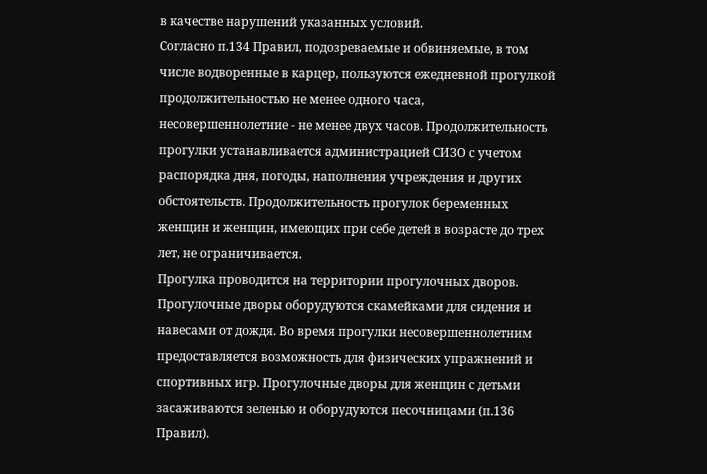в качестве нарушений указанных условий.
Согласно п.134 Правил, подозреваемые и обвиняемые, в том числе водворенные в карцер, пользуются ежедневной прогулкой продолжительностью не менее одного часа, несовершеннолетние - не менее двух часов. Продолжительность прогулки устанавливается администрацией СИЗО с учетом распорядка дня, погоды, наполнения учреждения и других обстоятельств. Продолжительность прогулок беременных женщин и женщин, имеющих при себе детей в возрасте до трех лет, не ограничивается.
Прогулка проводится на территории прогулочных дворов. Прогулочные дворы оборудуются скамейками для сидения и навесами от дождя. Во время прогулки несовершеннолетним предоставляется возможность для физических упражнений и спортивных игр. Прогулочные дворы для женщин с детьми засаживаются зеленью и оборудуются песочницами (п.136 Правил).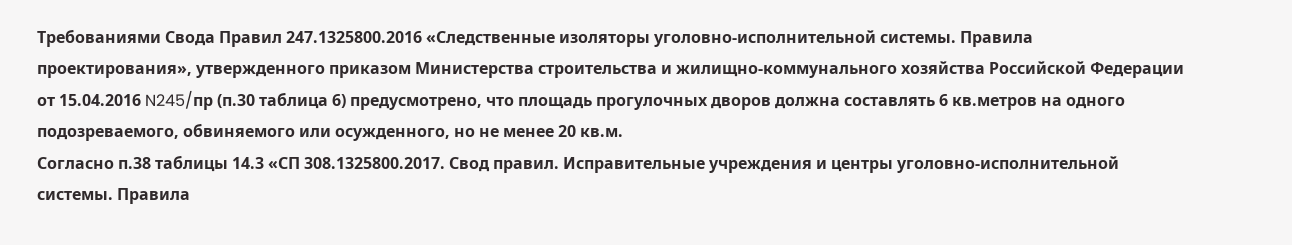Требованиями Свода Правил 247.1325800.2016 «Следственные изоляторы уголовно-исполнительной системы. Правила проектирования», утвержденного приказом Министерства строительства и жилищно-коммунального хозяйства Российской Федерации от 15.04.2016 N245/пр (п.30 таблица 6) предусмотрено, что площадь прогулочных дворов должна составлять 6 кв.метров на одного подозреваемого, обвиняемого или осужденного, но не менее 20 кв.м.
Согласно п.38 таблицы 14.3 «СП 308.1325800.2017. Свод правил. Исправительные учреждения и центры уголовно-исполнительной системы. Правила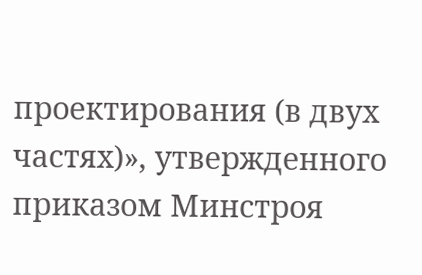проектирования (в двух частях)», утвержденного приказом Минстроя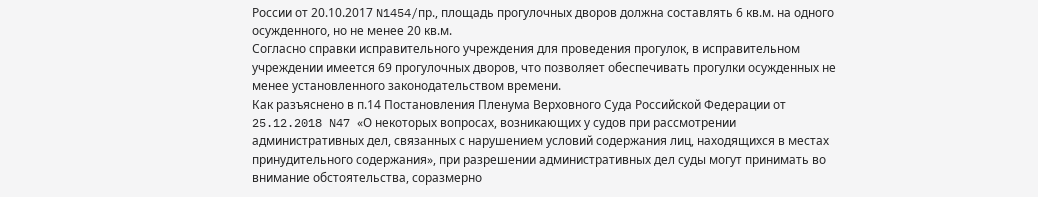России от 20.10.2017 N1454/пр., площадь прогулочных дворов должна составлять 6 кв.м. на одного осужденного, но не менее 20 кв.м.
Согласно справки исправительного учреждения для проведения прогулок, в исправительном учреждении имеется 69 прогулочных дворов, что позволяет обеспечивать прогулки осужденных не менее установленного законодательством времени.
Как разъяснено в п.14 Постановления Пленума Верховного Суда Российской Федерации от 25.12.2018 N47 «О некоторых вопросах, возникающих у судов при рассмотрении административных дел, связанных с нарушением условий содержания лиц, находящихся в местах принудительного содержания», при разрешении административных дел суды могут принимать во внимание обстоятельства, соразмерно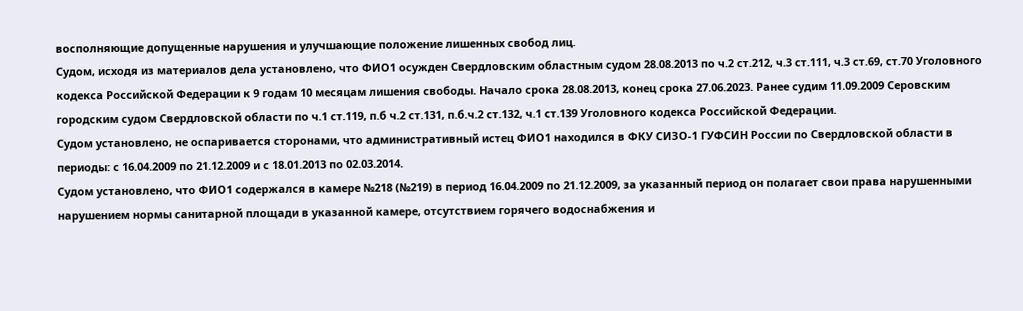восполняющие допущенные нарушения и улучшающие положение лишенных свобод лиц.
Судом, исходя из материалов дела установлено, что ФИО1 осужден Свердловским областным судом 28.08.2013 по ч.2 ст.212, ч.3 ст.111, ч.3 ст.69, ст.70 Уголовного кодекса Российской Федерации к 9 годам 10 месяцам лишения свободы. Начало срока 28.08.2013, конец срока 27.06.2023. Ранее судим 11.09.2009 Серовским городским судом Свердловской области по ч.1 ст.119, п.б ч.2 ст.131, п.б.ч.2 ст.132, ч.1 ст.139 Уголовного кодекса Российской Федерации.
Судом установлено, не оспаривается сторонами, что административный истец ФИО1 находился в ФКУ СИЗО-1 ГУФСИН России по Свердловской области в периоды: с 16.04.2009 по 21.12.2009 и с 18.01.2013 по 02.03.2014.
Судом установлено, что ФИО1 содержался в камере №218 (№219) в период 16.04.2009 по 21.12.2009, за указанный период он полагает свои права нарушенными нарушением нормы санитарной площади в указанной камере, отсутствием горячего водоснабжения и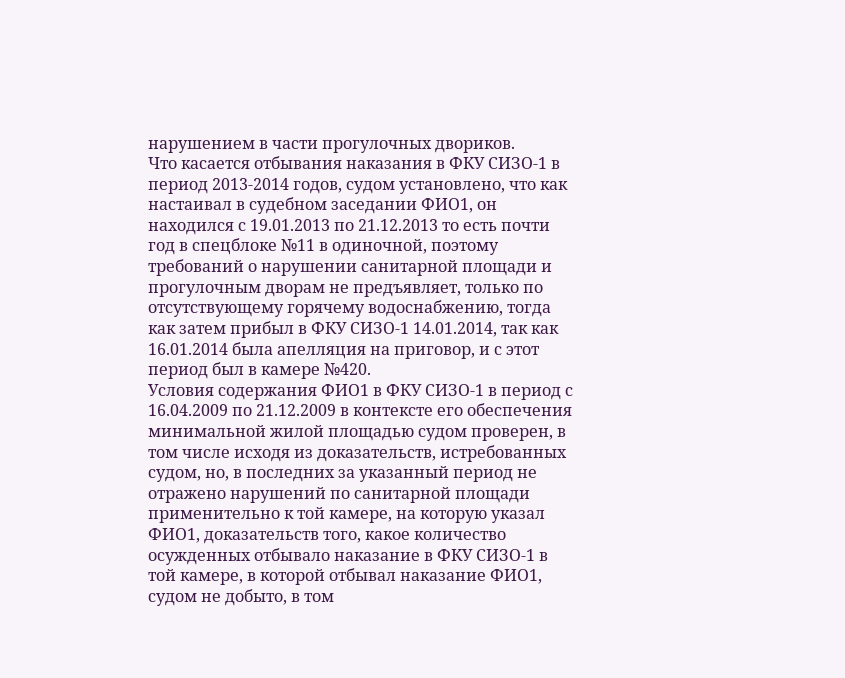нарушением в части прогулочных двориков.
Что касается отбывания наказания в ФКУ СИЗО-1 в период 2013-2014 годов, судом установлено, что как настаивал в судебном заседании ФИО1, он находился с 19.01.2013 по 21.12.2013 то есть почти год в спецблоке №11 в одиночной, поэтому требований о нарушении санитарной площади и прогулочным дворам не предъявляет, только по отсутствующему горячему водоснабжению, тогда как затем прибыл в ФКУ СИЗО-1 14.01.2014, так как 16.01.2014 была апелляция на приговор, и с этот период был в камере №420.
Условия содержания ФИО1 в ФКУ СИЗО-1 в период с 16.04.2009 по 21.12.2009 в контексте его обеспечения минимальной жилой площадью судом проверен, в том числе исходя из доказательств, истребованных судом, но, в последних за указанный период не отражено нарушений по санитарной площади применительно к той камере, на которую указал ФИО1, доказательств того, какое количество осужденных отбывало наказание в ФКУ СИЗО-1 в той камере, в которой отбывал наказание ФИО1, судом не добыто, в том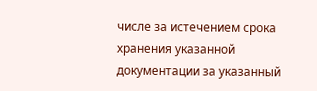числе за истечением срока хранения указанной документации за указанный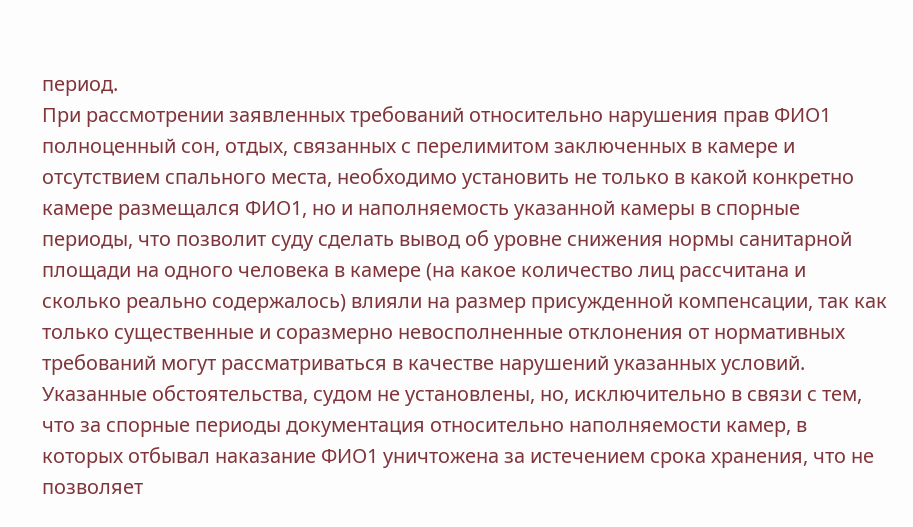период.
При рассмотрении заявленных требований относительно нарушения прав ФИО1 полноценный сон, отдых, связанных с перелимитом заключенных в камере и отсутствием спального места, необходимо установить не только в какой конкретно камере размещался ФИО1, но и наполняемость указанной камеры в спорные периоды, что позволит суду сделать вывод об уровне снижения нормы санитарной площади на одного человека в камере (на какое количество лиц рассчитана и сколько реально содержалось) влияли на размер присужденной компенсации, так как только существенные и соразмерно невосполненные отклонения от нормативных требований могут рассматриваться в качестве нарушений указанных условий.
Указанные обстоятельства, судом не установлены, но, исключительно в связи с тем, что за спорные периоды документация относительно наполняемости камер, в которых отбывал наказание ФИО1 уничтожена за истечением срока хранения, что не позволяет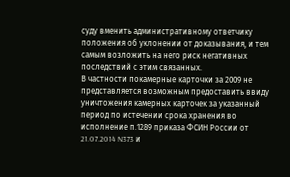суду вменить административному ответчику положения об уклонении от доказывания, и тем самым возложить на него риск негативных последствий с этим связанных.
В частности покамерные карточки за 2009 не представляется возможным предоставить ввиду уничтожения камерных карточек за указанный период по истечении срока хранения во исполнение п.1289 приказа ФСИН России от 21.07.2014 N373 и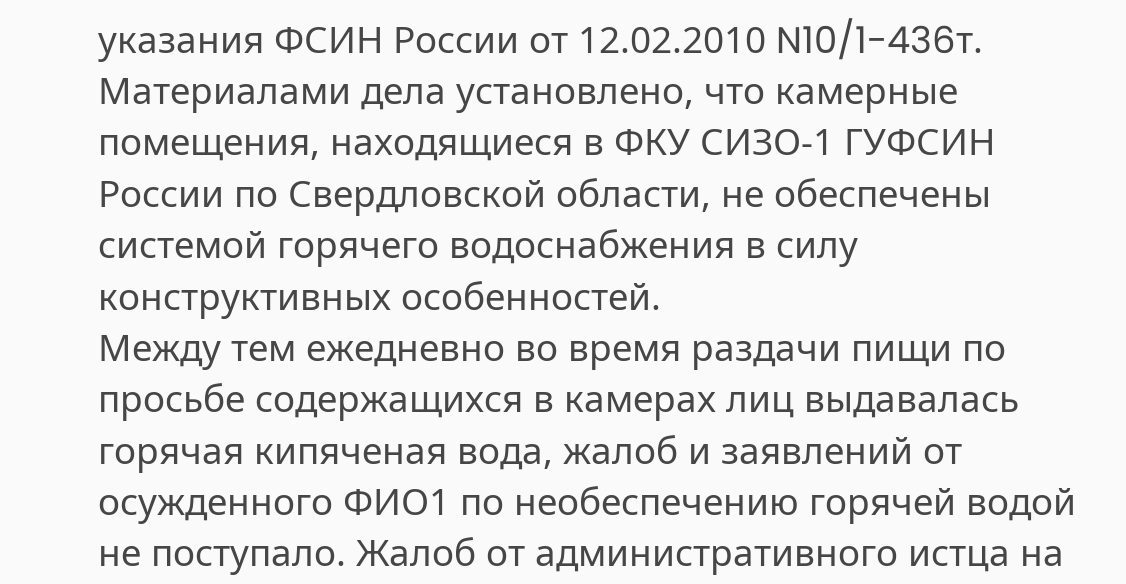указания ФСИН России от 12.02.2010 N10/1-436т.
Материалами дела установлено, что камерные помещения, находящиеся в ФКУ СИЗО-1 ГУФСИН России по Свердловской области, не обеспечены системой горячего водоснабжения в силу конструктивных особенностей.
Между тем ежедневно во время раздачи пищи по просьбе содержащихся в камерах лиц выдавалась горячая кипяченая вода, жалоб и заявлений от осужденного ФИО1 по необеспечению горячей водой не поступало. Жалоб от административного истца на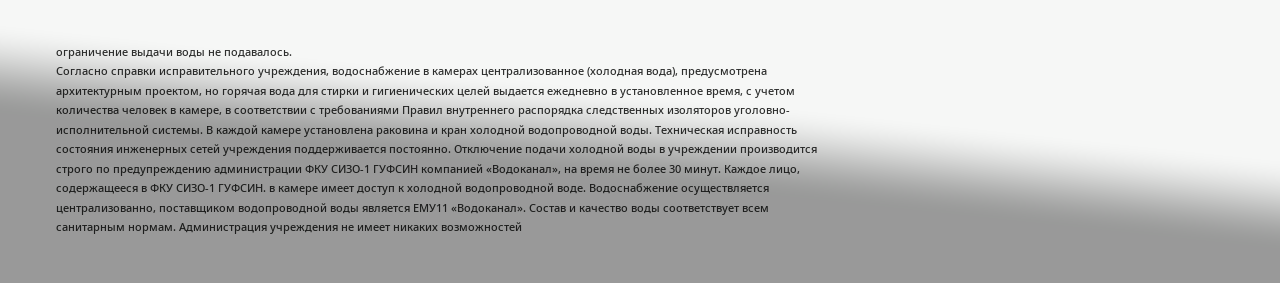ограничение выдачи воды не подавалось.
Согласно справки исправительного учреждения, водоснабжение в камерах централизованное (холодная вода), предусмотрена архитектурным проектом, но горячая вода для стирки и гигиенических целей выдается ежедневно в установленное время, с учетом количества человек в камере, в соответствии с требованиями Правил внутреннего распорядка следственных изоляторов уголовно-исполнительной системы. В каждой камере установлена раковина и кран холодной водопроводной воды. Техническая исправность состояния инженерных сетей учреждения поддерживается постоянно. Отключение подачи холодной воды в учреждении производится строго по предупреждению администрации ФКУ СИЗО-1 ГУФСИН компанией «Водоканал», на время не более 30 минут. Каждое лицо, содержащееся в ФКУ СИЗО-1 ГУФСИН. в камере имеет доступ к холодной водопроводной воде. Водоснабжение осуществляется централизованно, поставщиком водопроводной воды является ЕМУ11 «Водоканал». Состав и качество воды соответствует всем санитарным нормам. Администрация учреждения не имеет никаких возможностей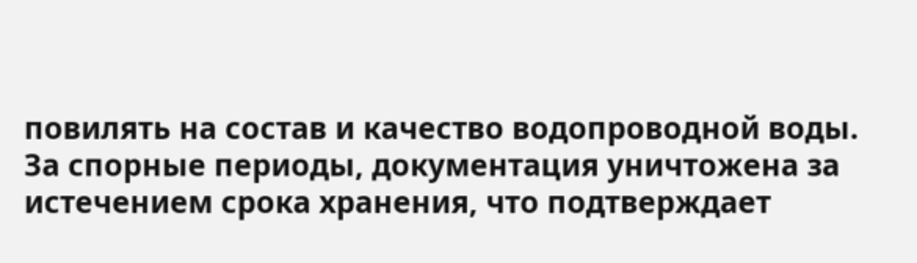повилять на состав и качество водопроводной воды.
За спорные периоды, документация уничтожена за истечением срока хранения, что подтверждает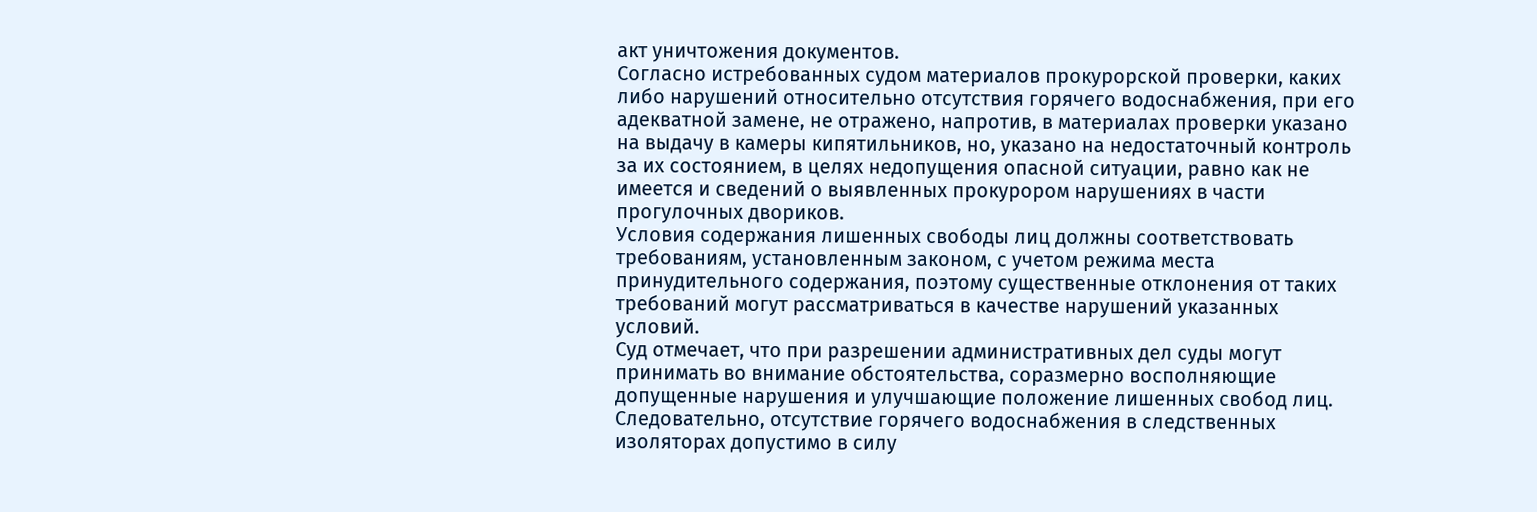акт уничтожения документов.
Согласно истребованных судом материалов прокурорской проверки, каких либо нарушений относительно отсутствия горячего водоснабжения, при его адекватной замене, не отражено, напротив, в материалах проверки указано на выдачу в камеры кипятильников, но, указано на недостаточный контроль за их состоянием, в целях недопущения опасной ситуации, равно как не имеется и сведений о выявленных прокурором нарушениях в части прогулочных двориков.
Условия содержания лишенных свободы лиц должны соответствовать требованиям, установленным законом, с учетом режима места принудительного содержания, поэтому существенные отклонения от таких требований могут рассматриваться в качестве нарушений указанных условий.
Суд отмечает, что при разрешении административных дел суды могут принимать во внимание обстоятельства, соразмерно восполняющие допущенные нарушения и улучшающие положение лишенных свобод лиц.
Следовательно, отсутствие горячего водоснабжения в следственных изоляторах допустимо в силу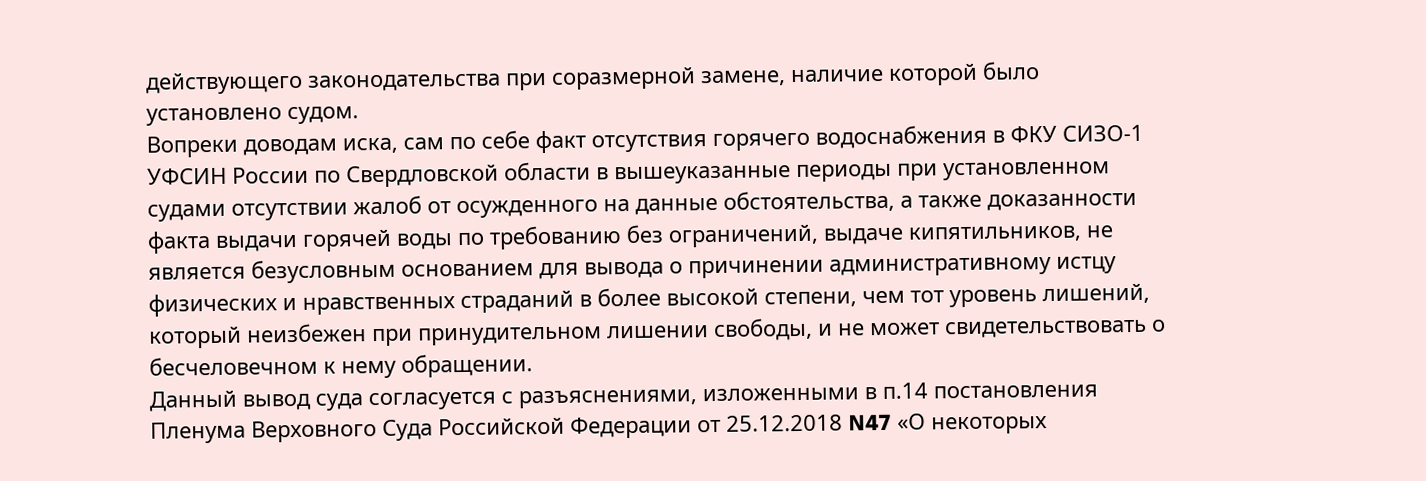действующего законодательства при соразмерной замене, наличие которой было установлено судом.
Вопреки доводам иска, сам по себе факт отсутствия горячего водоснабжения в ФКУ СИЗО-1 УФСИН России по Свердловской области в вышеуказанные периоды при установленном судами отсутствии жалоб от осужденного на данные обстоятельства, а также доказанности факта выдачи горячей воды по требованию без ограничений, выдаче кипятильников, не является безусловным основанием для вывода о причинении административному истцу физических и нравственных страданий в более высокой степени, чем тот уровень лишений, который неизбежен при принудительном лишении свободы, и не может свидетельствовать о бесчеловечном к нему обращении.
Данный вывод суда согласуется с разъяснениями, изложенными в п.14 постановления Пленума Верховного Суда Российской Федерации от 25.12.2018 N47 «О некоторых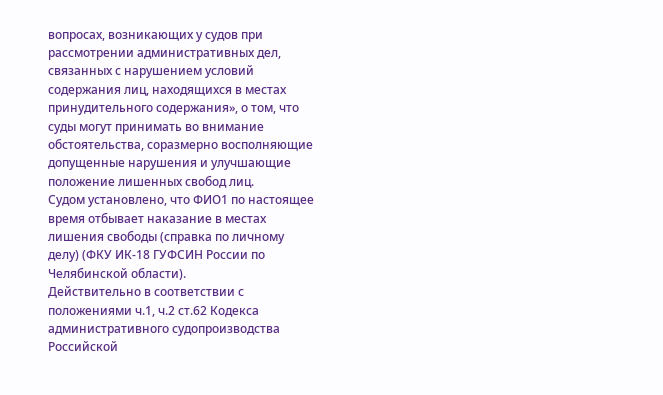вопросах, возникающих у судов при рассмотрении административных дел, связанных с нарушением условий содержания лиц, находящихся в местах принудительного содержания», о том, что суды могут принимать во внимание обстоятельства, соразмерно восполняющие допущенные нарушения и улучшающие положение лишенных свобод лиц.
Судом установлено, что ФИО1 по настоящее время отбывает наказание в местах лишения свободы (справка по личному делу) (ФКУ ИК-18 ГУФСИН России по Челябинской области).
Действительно в соответствии с положениями ч.1, ч.2 ст.62 Кодекса административного судопроизводства Российской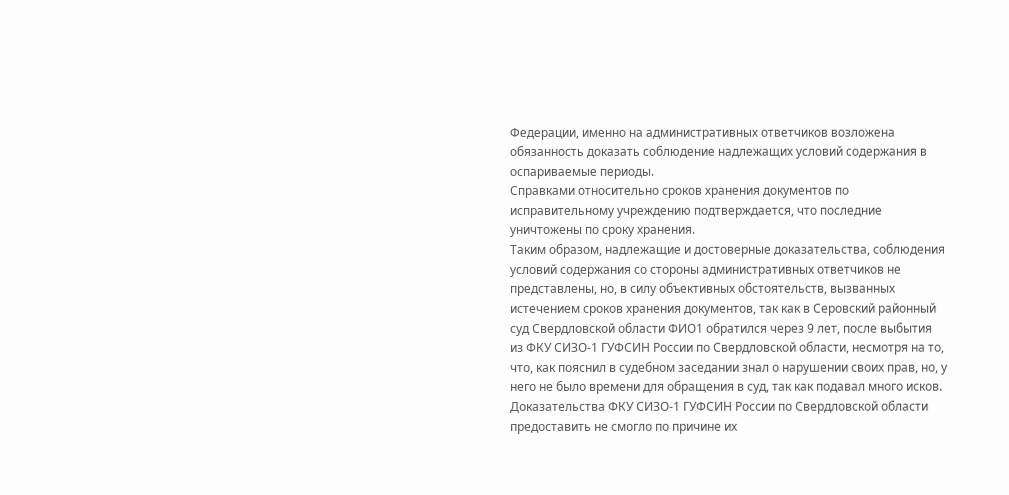Федерации, именно на административных ответчиков возложена обязанность доказать соблюдение надлежащих условий содержания в оспариваемые периоды.
Справками относительно сроков хранения документов по исправительному учреждению подтверждается, что последние уничтожены по сроку хранения.
Таким образом, надлежащие и достоверные доказательства, соблюдения условий содержания со стороны административных ответчиков не представлены, но, в силу объективных обстоятельств, вызванных истечением сроков хранения документов, так как в Серовский районный суд Свердловской области ФИО1 обратился через 9 лет, после выбытия из ФКУ СИЗО-1 ГУФСИН России по Свердловской области, несмотря на то, что, как пояснил в судебном заседании знал о нарушении своих прав, но, у него не было времени для обращения в суд, так как подавал много исков.
Доказательства ФКУ СИЗО-1 ГУФСИН России по Свердловской области предоставить не смогло по причине их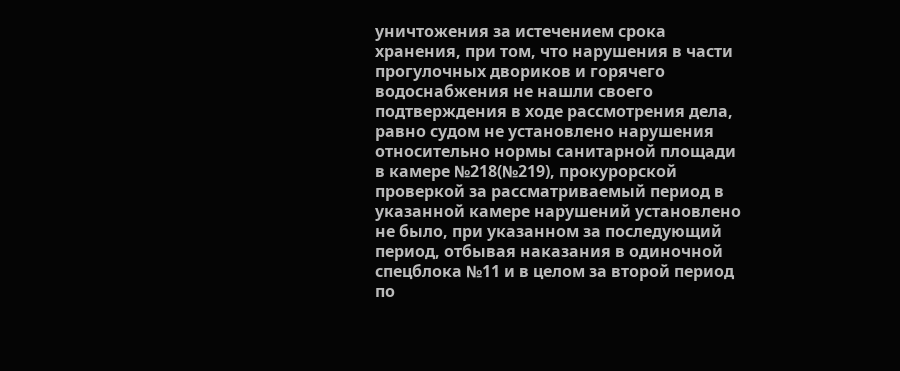уничтожения за истечением срока хранения, при том, что нарушения в части прогулочных двориков и горячего водоснабжения не нашли своего подтверждения в ходе рассмотрения дела, равно судом не установлено нарушения относительно нормы санитарной площади в камере №218(№219), прокурорской проверкой за рассматриваемый период в указанной камере нарушений установлено не было, при указанном за последующий период, отбывая наказания в одиночной спецблока №11 и в целом за второй период по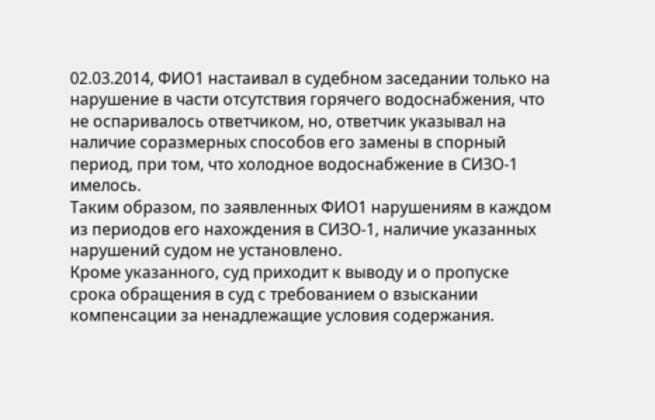02.03.2014, ФИО1 настаивал в судебном заседании только на нарушение в части отсутствия горячего водоснабжения, что не оспаривалось ответчиком, но, ответчик указывал на наличие соразмерных способов его замены в спорный период, при том, что холодное водоснабжение в СИЗО-1 имелось.
Таким образом, по заявленных ФИО1 нарушениям в каждом из периодов его нахождения в СИЗО-1, наличие указанных нарушений судом не установлено.
Кроме указанного, суд приходит к выводу и о пропуске срока обращения в суд с требованием о взыскании компенсации за ненадлежащие условия содержания.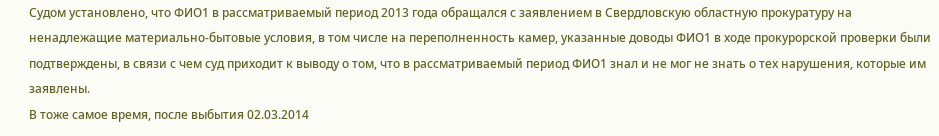Судом установлено, что ФИО1 в рассматриваемый период 2013 года обращался с заявлением в Свердловскую областную прокуратуру на ненадлежащие материально-бытовые условия, в том числе на переполненность камер, указанные доводы ФИО1 в ходе прокурорской проверки были подтверждены, в связи с чем суд приходит к выводу о том, что в рассматриваемый период ФИО1 знал и не мог не знать о тех нарушения, которые им заявлены.
В тоже самое время, после выбытия 02.03.2014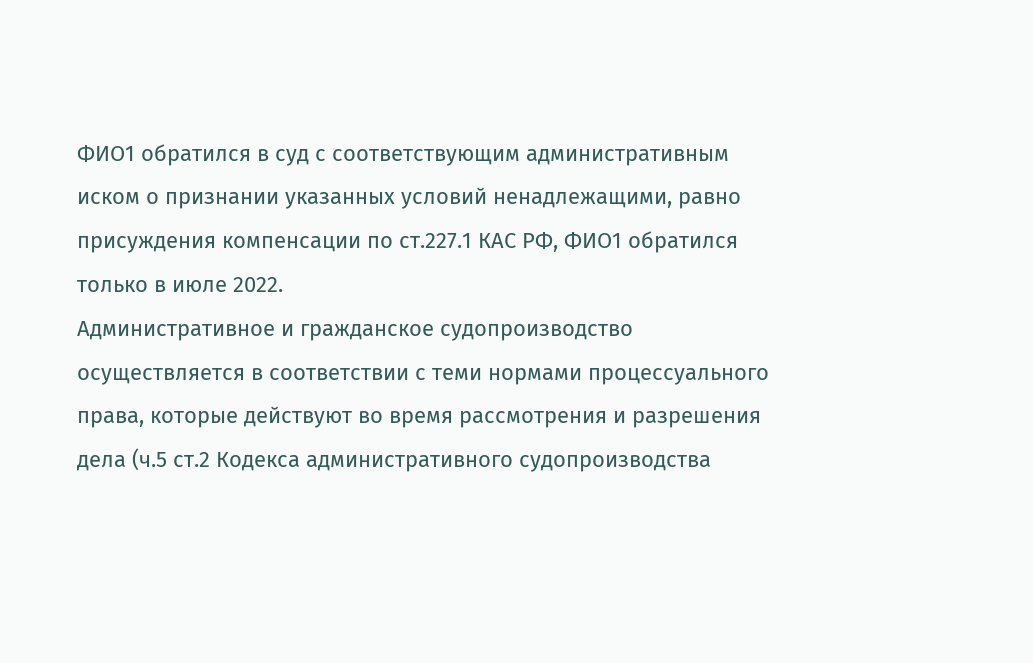ФИО1 обратился в суд с соответствующим административным иском о признании указанных условий ненадлежащими, равно присуждения компенсации по ст.227.1 КАС РФ, ФИО1 обратился только в июле 2022.
Административное и гражданское судопроизводство осуществляется в соответствии с теми нормами процессуального права, которые действуют во время рассмотрения и разрешения дела (ч.5 ст.2 Кодекса административного судопроизводства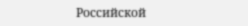Российской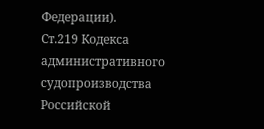Федерации).
Ст.219 Кодекса административного судопроизводства Российской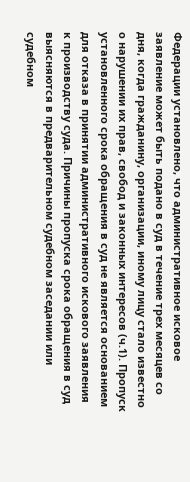Федерации установлено, что административное исковое заявление может быть подано в суд в течение трех месяцев со дня, когда гражданину, организации, иному лицу стало известно о нарушении их прав, свобод и законных интересов (ч.1). Пропуск установленного срока обращения в суд не является основанием для отказа в принятии административного искового заявления к производству суда. Причины пропуска срока обращения в суд выясняются в предварительном судебном заседании или судебном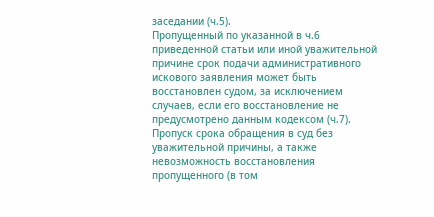заседании (ч.5).
Пропущенный по указанной в ч.6 приведенной статьи или иной уважительной причине срок подачи административного искового заявления может быть восстановлен судом, за исключением случаев, если его восстановление не предусмотрено данным кодексом (ч.7).
Пропуск срока обращения в суд без уважительной причины, а также невозможность восстановления пропущенного (в том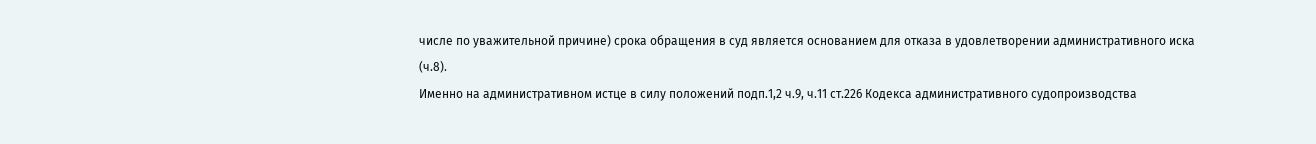числе по уважительной причине) срока обращения в суд является основанием для отказа в удовлетворении административного иска (ч.8).
Именно на административном истце в силу положений подп.1,2 ч.9, ч.11 ст.226 Кодекса административного судопроизводства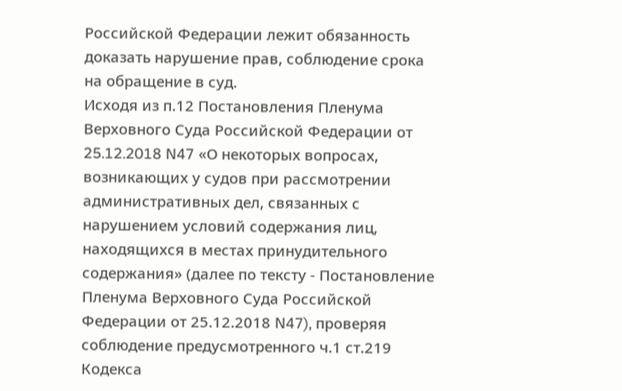Российской Федерации лежит обязанность доказать нарушение прав, соблюдение срока на обращение в суд.
Исходя из п.12 Постановления Пленума Верховного Суда Российской Федерации от 25.12.2018 N47 «О некоторых вопросах, возникающих у судов при рассмотрении административных дел, связанных с нарушением условий содержания лиц, находящихся в местах принудительного содержания» (далее по тексту - Постановление Пленума Верховного Суда Российской Федерации от 25.12.2018 N47), проверяя соблюдение предусмотренного ч.1 ст.219 Кодекса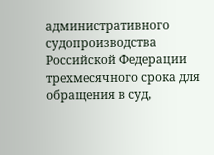административного судопроизводства Российской Федерации трехмесячного срока для обращения в суд,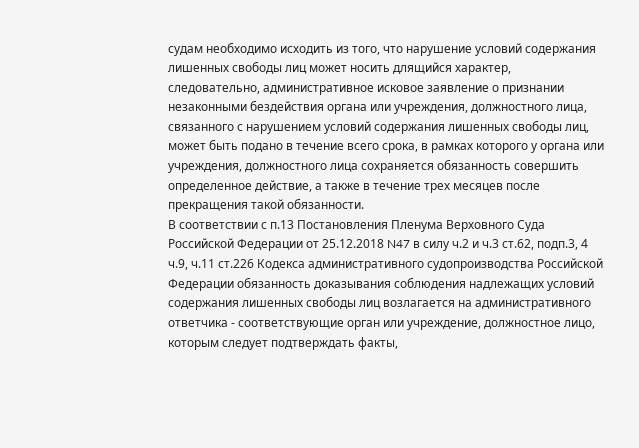судам необходимо исходить из того, что нарушение условий содержания лишенных свободы лиц может носить длящийся характер, следовательно, административное исковое заявление о признании незаконными бездействия органа или учреждения, должностного лица, связанного с нарушением условий содержания лишенных свободы лиц, может быть подано в течение всего срока, в рамках которого у органа или учреждения, должностного лица сохраняется обязанность совершить определенное действие, а также в течение трех месяцев после прекращения такой обязанности.
В соответствии с п.13 Постановления Пленума Верховного Суда Российской Федерации от 25.12.2018 N47 в силу ч.2 и ч.3 ст.62, подп.3, 4 ч.9, ч.11 ст.226 Кодекса административного судопроизводства Российской Федерации обязанность доказывания соблюдения надлежащих условий содержания лишенных свободы лиц возлагается на административного ответчика - соответствующие орган или учреждение, должностное лицо, которым следует подтверждать факты,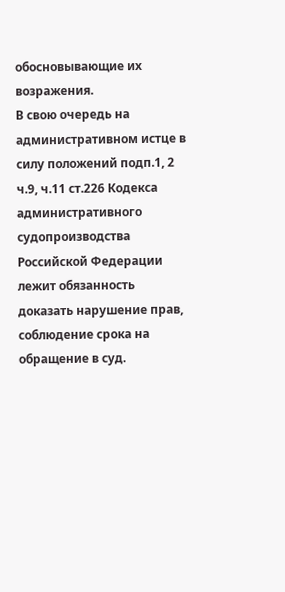обосновывающие их возражения.
В свою очередь на административном истце в силу положений подп.1, 2 ч.9, ч.11 ст.226 Кодекса административного судопроизводства Российской Федерации лежит обязанность доказать нарушение прав, соблюдение срока на обращение в суд.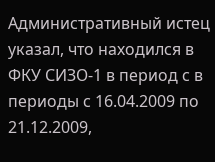Административный истец указал, что находился в ФКУ СИЗО-1 в период с в периоды с 16.04.2009 по 21.12.2009,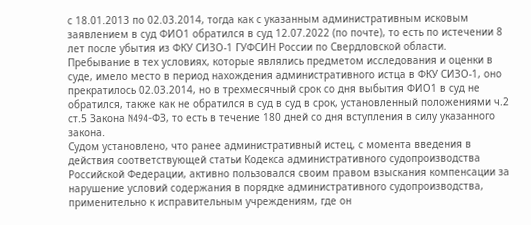с 18.01.2013 по 02.03.2014, тогда как с указанным административным исковым заявлением в суд ФИО1 обратился в суд 12.07.2022 (по почте), то есть по истечении 8 лет после убытия из ФКУ СИЗО-1 ГУФСИН России по Свердловской области.
Пребывание в тех условиях, которые являлись предметом исследования и оценки в суде, имело место в период нахождения административного истца в ФКУ СИЗО-1, оно прекратилось 02.03.2014, но в трехмесячный срок со дня выбытия ФИО1 в суд не обратился, также как не обратился в суд в суд в срок, установленный положениями ч.2 ст.5 Закона N494-ФЗ, то есть в течение 180 дней со дня вступления в силу указанного закона.
Судом установлено, что ранее административный истец, с момента введения в действия соответствующей статьи Кодекса административного судопроизводства Российской Федерации, активно пользовался своим правом взыскания компенсации за нарушение условий содержания в порядке административного судопроизводства, применительно к исправительным учреждениям, где он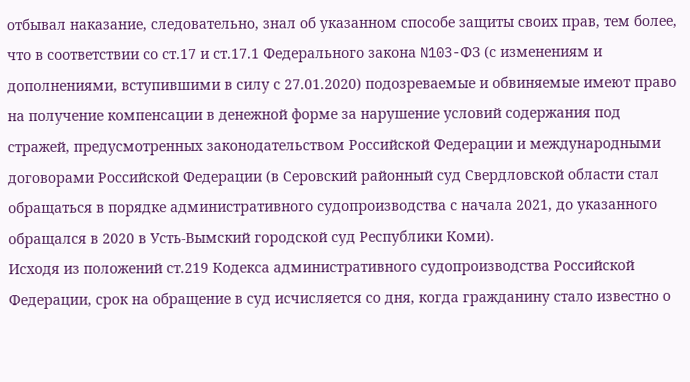отбывал наказание, следовательно, знал об указанном способе защиты своих прав, тем более, что в соответствии со ст.17 и ст.17.1 Федерального закона N103-ФЗ (с изменениям и дополнениями, вступившими в силу с 27.01.2020) подозреваемые и обвиняемые имеют право на получение компенсации в денежной форме за нарушение условий содержания под стражей, предусмотренных законодательством Российской Федерации и международными договорами Российской Федерации (в Серовский районный суд Свердловской области стал обращаться в порядке административного судопроизводства с начала 2021, до указанного обращался в 2020 в Усть-Вымский городской суд Республики Коми).
Исходя из положений ст.219 Кодекса административного судопроизводства Российской Федерации, срок на обращение в суд исчисляется со дня, когда гражданину стало известно о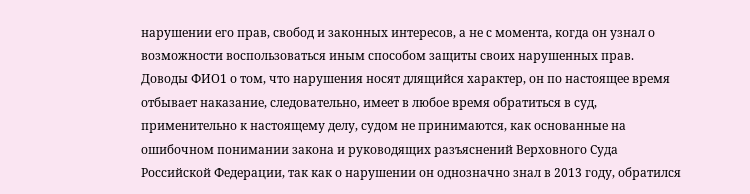нарушении его прав, свобод и законных интересов, а не с момента, когда он узнал о возможности воспользоваться иным способом защиты своих нарушенных прав.
Доводы ФИО1 о том, что нарушения носят длящийся характер, он по настоящее время отбывает наказание, следовательно, имеет в любое время обратиться в суд, применительно к настоящему делу, судом не принимаются, как основанные на ошибочном понимании закона и руководящих разъяснений Верховного Суда Российской Федерации, так как о нарушении он однозначно знал в 2013 году, обратился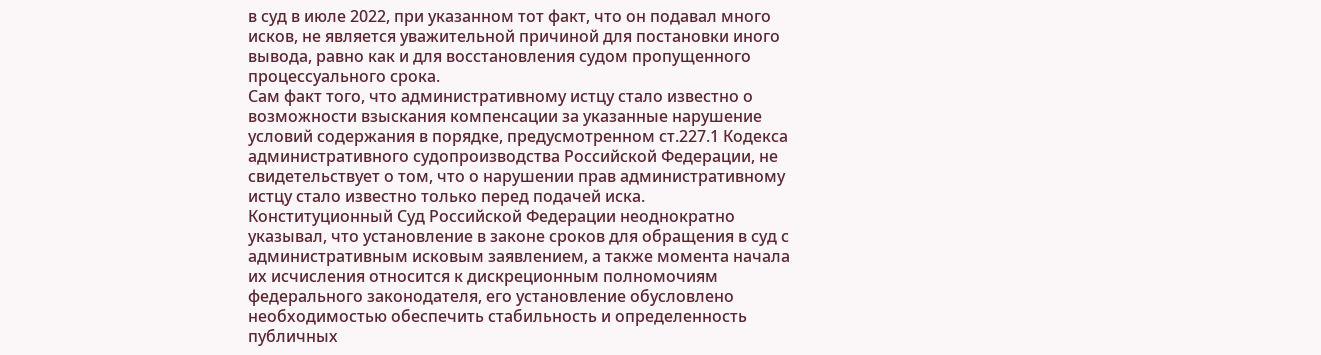в суд в июле 2022, при указанном тот факт, что он подавал много исков, не является уважительной причиной для постановки иного вывода, равно как и для восстановления судом пропущенного процессуального срока.
Сам факт того, что административному истцу стало известно о возможности взыскания компенсации за указанные нарушение условий содержания в порядке, предусмотренном ст.227.1 Кодекса административного судопроизводства Российской Федерации, не свидетельствует о том, что о нарушении прав административному истцу стало известно только перед подачей иска.
Конституционный Суд Российской Федерации неоднократно указывал, что установление в законе сроков для обращения в суд с административным исковым заявлением, а также момента начала их исчисления относится к дискреционным полномочиям федерального законодателя, его установление обусловлено необходимостью обеспечить стабильность и определенность публичных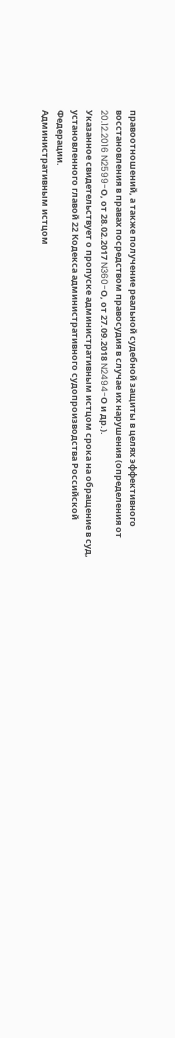правоотношений, а также получение реальной судебной защиты в целях эффективного восстановления в правах посредством правосудия в случае их нарушения (определения от 20.12.2016 N2599-О, от 28.02.2017 N360-О, от 27.09.2018 N2494-О и др.).
Указанное свидетельствует о пропуске административным истцом срока на обращение в суд, установленного главой 22 Кодекса административного судопроизводства Российской Федерации.
Административным истцом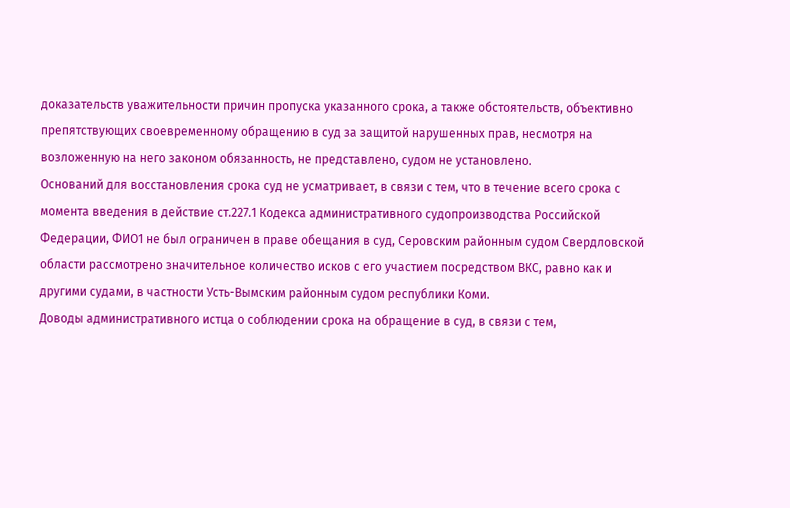доказательств уважительности причин пропуска указанного срока, а также обстоятельств, объективно препятствующих своевременному обращению в суд за защитой нарушенных прав, несмотря на возложенную на него законом обязанность, не представлено, судом не установлено.
Оснований для восстановления срока суд не усматривает, в связи с тем, что в течение всего срока с момента введения в действие ст.227.1 Кодекса административного судопроизводства Российской Федерации, ФИО1 не был ограничен в праве обещания в суд, Серовским районным судом Свердловской области рассмотрено значительное количество исков с его участием посредством ВКС, равно как и другими судами, в частности Усть-Вымским районным судом республики Коми.
Доводы административного истца о соблюдении срока на обращение в суд, в связи с тем,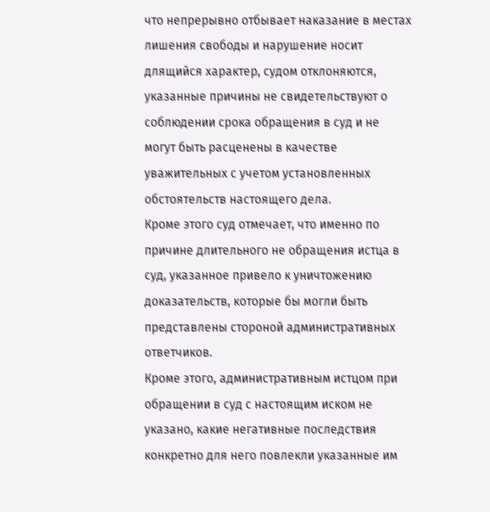что непрерывно отбывает наказание в местах лишения свободы и нарушение носит длящийся характер, судом отклоняются, указанные причины не свидетельствуют о соблюдении срока обращения в суд и не могут быть расценены в качестве уважительных с учетом установленных обстоятельств настоящего дела.
Кроме этого суд отмечает, что именно по причине длительного не обращения истца в суд, указанное привело к уничтожению доказательств, которые бы могли быть представлены стороной административных ответчиков.
Кроме этого, административным истцом при обращении в суд с настоящим иском не указано, какие негативные последствия конкретно для него повлекли указанные им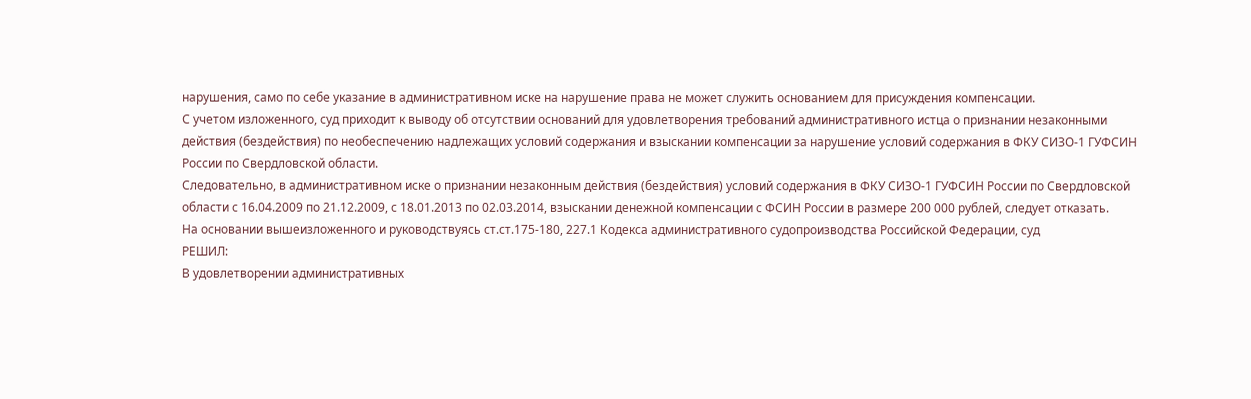нарушения, само по себе указание в административном иске на нарушение права не может служить основанием для присуждения компенсации.
С учетом изложенного, суд приходит к выводу об отсутствии оснований для удовлетворения требований административного истца о признании незаконными действия (бездействия) по необеспечению надлежащих условий содержания и взыскании компенсации за нарушение условий содержания в ФКУ СИЗО-1 ГУФСИН России по Свердловской области.
Следовательно, в административном иске о признании незаконным действия (бездействия) условий содержания в ФКУ СИЗО-1 ГУФСИН России по Свердловской области с 16.04.2009 по 21.12.2009, с 18.01.2013 по 02.03.2014, взыскании денежной компенсации с ФСИН России в размере 200 000 рублей, следует отказать.
На основании вышеизложенного и руководствуясь ст.ст.175-180, 227.1 Кодекса административного судопроизводства Российской Федерации, суд
РЕШИЛ:
В удовлетворении административных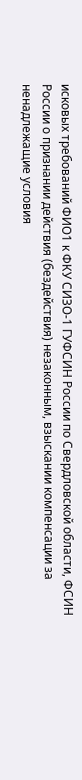исковых требований ФИО1 к ФКУ СИЗО-1 ГУФСИН России по Свердловской области, ФСИН России о признании действия (бездействия) незаконным, взыскании компенсации за ненадлежащие условия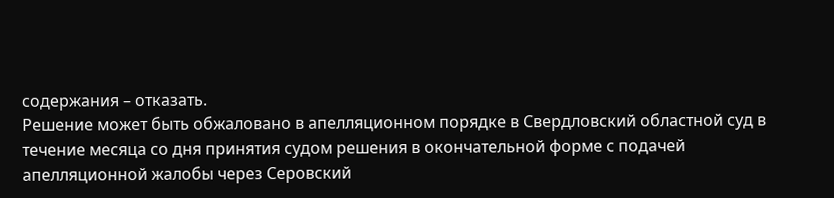содержания – отказать.
Решение может быть обжаловано в апелляционном порядке в Свердловский областной суд в течение месяца со дня принятия судом решения в окончательной форме с подачей апелляционной жалобы через Серовский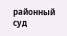районный суд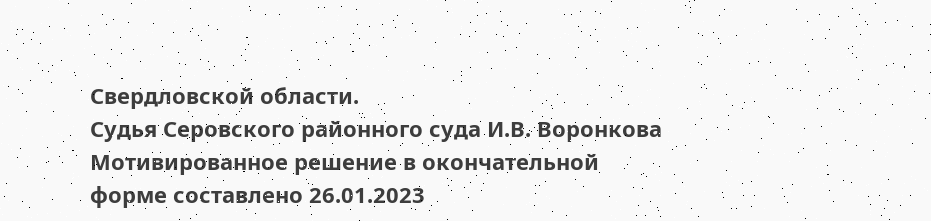Свердловской области.
Судья Серовского районного суда И.В. Воронкова
Мотивированное решение в окончательной
форме составлено 26.01.2023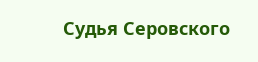Судья Серовского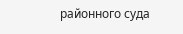районного суда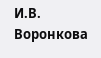И.В. Воронкова